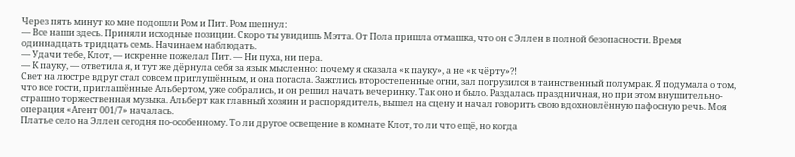Через пять минут ко мне подошли Ром и Пит. Ром шепнул:
— Все наши здесь. Приняли исходные позиции. Скоро ты увидишь Мэтта. От Пола пришла отмашка, что он с Эллен в полной безопасности. Время одиннадцать тридцать семь. Начинаем наблюдать.
— Удачи тебе, Клот, — искренне пожелал Пит. — Ни пуха, ни пера.
— К пауку, — ответила я, и тут же дёрнула себя за язык мысленно: почему я сказала «к пауку», а не «к чёрту»?!
Свет на люстре вдруг стал совсем приглушённым, и она погасла. Зажглись второстепенные огни, зал погрузился в таинственный полумрак. Я подумала о том, что все гости, приглашённые Альбертом, уже собрались, и он решил начать вечеринку. Так оно и было. Раздалась праздничная, но при этом внушительно-страшно торжественная музыка. Альберт как главный хозяин и распорядитель, вышел на сцену и начал говорить свою вдохновлённую пафосную речь. Моя операция «Агент 001/7» началась.
Платье село на Эллен сегодня по-особенному. То ли другое освещение в комнате Клот, то ли что ещё, но когда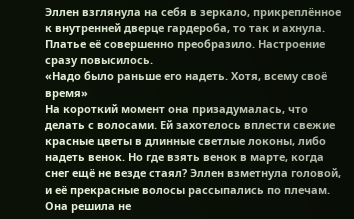Эллен взглянула на себя в зеркало, прикреплённое к внутренней дверце гардероба, то так и ахнула. Платье её совершенно преобразило. Настроение сразу повысилось.
«Надо было раньше его надеть. Хотя, всему своё время»
На короткий момент она призадумалась, что делать с волосами. Ей захотелось вплести свежие красные цветы в длинные светлые локоны, либо надеть венок. Но где взять венок в марте, когда снег ещё не везде стаял? Эллен взметнула головой, и её прекрасные волосы рассыпались по плечам. Она решила не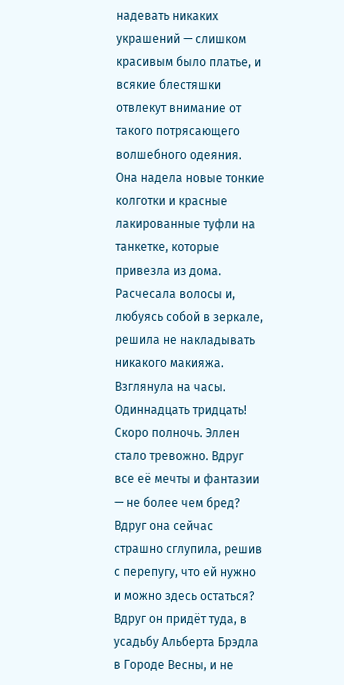надевать никаких украшений — слишком красивым было платье, и всякие блестяшки отвлекут внимание от такого потрясающего волшебного одеяния. Она надела новые тонкие колготки и красные лакированные туфли на танкетке, которые привезла из дома. Расчесала волосы и, любуясь собой в зеркале, решила не накладывать никакого макияжа.
Взглянула на часы. Одиннадцать тридцать! Скоро полночь. Эллен стало тревожно. Вдруг все её мечты и фантазии — не более чем бред? Вдруг она сейчас страшно сглупила, решив с перепугу, что ей нужно и можно здесь остаться? Вдруг он придёт туда, в усадьбу Альберта Брэдла в Городе Весны, и не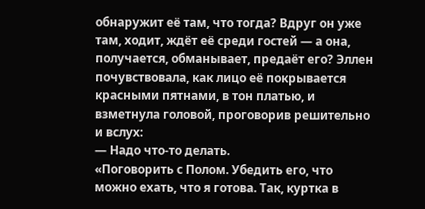обнаружит её там, что тогда? Вдруг он уже там, ходит, ждёт её среди гостей — а она, получается, обманывает, предаёт его? Эллен почувствовала, как лицо её покрывается красными пятнами, в тон платью, и взметнула головой, проговорив решительно и вслух:
— Надо что-то делать.
«Поговорить с Полом. Убедить его, что можно ехать, что я готова. Так, куртка в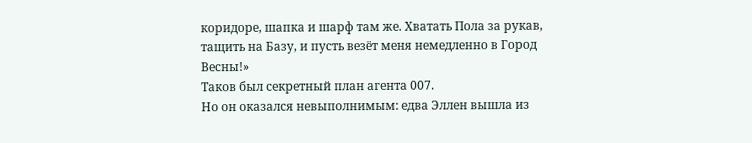коридоре, шапка и шарф там же. Хватать Пола за рукав, тащить на Базу, и пусть везёт меня немедленно в Город Весны!»
Таков был секретный план агента 007.
Но он оказался невыполнимым: едва Эллен вышла из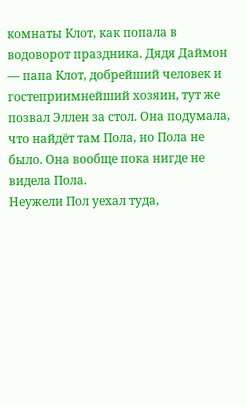комнаты Клот, как попала в водоворот праздника. Дядя Даймон — папа Клот, добрейший человек и гостеприимнейший хозяин, тут же позвал Эллен за стол. Она подумала, что найдёт там Пола, но Пола не было. Она вообще пока нигде не видела Пола.
Неужели Пол уехал туда,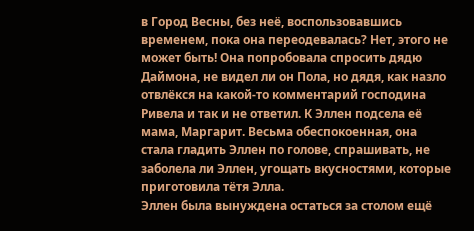в Город Весны, без неё, воспользовавшись временем, пока она переодевалась? Нет, этого не может быть! Она попробовала спросить дядю Даймона, не видел ли он Пола, но дядя, как назло отвлёкся на какой-то комментарий господина Ривела и так и не ответил. К Эллен подсела её мама, Маргарит. Весьма обеспокоенная, она стала гладить Эллен по голове, спрашивать, не заболела ли Эллен, угощать вкусностями, которые приготовила тётя Элла.
Эллен была вынуждена остаться за столом ещё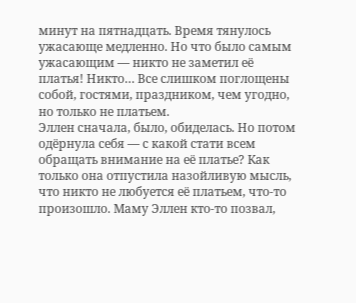минут на пятнадцать. Время тянулось ужасающе медленно. Но что было самым ужасающим — никто не заметил её платья! Никто… Все слишком поглощены собой, гостями, праздником, чем угодно, но только не платьем.
Эллен сначала, было, обиделась. Но потом одёрнула себя — с какой стати всем обращать внимание на её платье? Как только она отпустила назойливую мысль, что никто не любуется её платьем, что-то произошло. Маму Эллен кто-то позвал,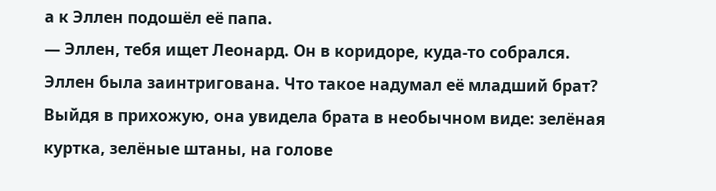а к Эллен подошёл её папа.
— Эллен, тебя ищет Леонард. Он в коридоре, куда-то собрался.
Эллен была заинтригована. Что такое надумал её младший брат? Выйдя в прихожую, она увидела брата в необычном виде: зелёная куртка, зелёные штаны, на голове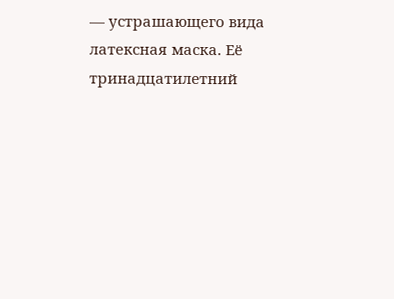— устрашающего вида латексная маска. Её тринадцатилетний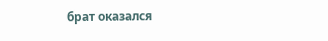брат оказался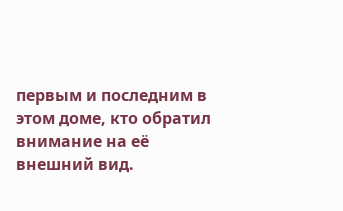первым и последним в этом доме, кто обратил внимание на её внешний вид.